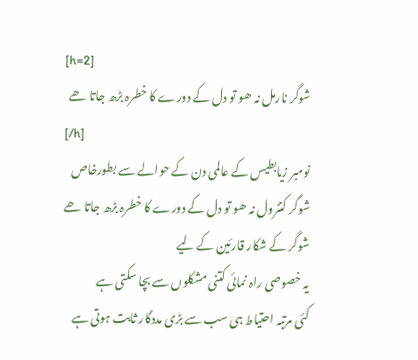[h=2]
شوگر نارمل نہ ھو تو دل کے دورے کا خطرہ بڑھ جاتا ھے
[/h]
نومبر زیابطیس کے عالمی دن کے حوالے سے بطورخاص
شوگر کنٹرول نہ ھو تو دل کے دورے کا خطرہ بڑھ جاتا ھے
شوگر کے شکار قارئین کے لیے
یہ خصوصی راہ نمائی کتنی مشکلوں سے بچا سکتی ہے
کئی مرتبہ احتیاط ہی سب سے بڑی مددگار ثابت ہوتی ہے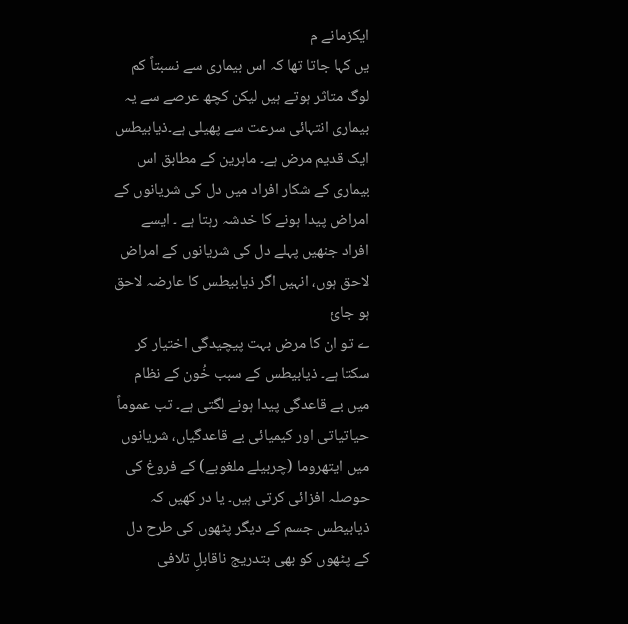ایکزمانے م
یں کہا جاتا تھا کہ اس بیماری سے نسبتاً کم لوگ متاثر ہوتے ہیں لیکن کچھ عرصے سے یہ بیماری انتہائی سرعت سے پھیلی ہے۔ذیابیطس ایک قدیم مرض ہے۔ ماہرین کے مطابق اس بیماری کے شکار افراد میں دل کی شریانوں کے امراض پیدا ہونے کا خدشہ رہتا ہے ۔ ایسے افراد جنھیں پہلے دل کی شریانوں کے امراض لاحق ہوں، انہیں اگر ذیابیطس کا عارضہ لاحق ہو جائ
ے تو ان کا مرض بہت پیچیدگی اختیار کر سکتا ہے۔ ذیابیطس کے سبب خُون کے نظام میں بے قاعدگی پیدا ہونے لگتی ہے۔ تب عموماً حیاتیاتی اور کیمیائی بے قاعدگیاں، شریانوں میں ایتھروما (چربیلے ملغوبے) کے فروغ کی حوصلہ افزائی کرتی ہیں۔ یا در کھیں کہ ذیابیطس جسم کے دیگر پٹھوں کی طرح دل کے پٹھوں کو بھی بتدریج ناقابلِ تلافی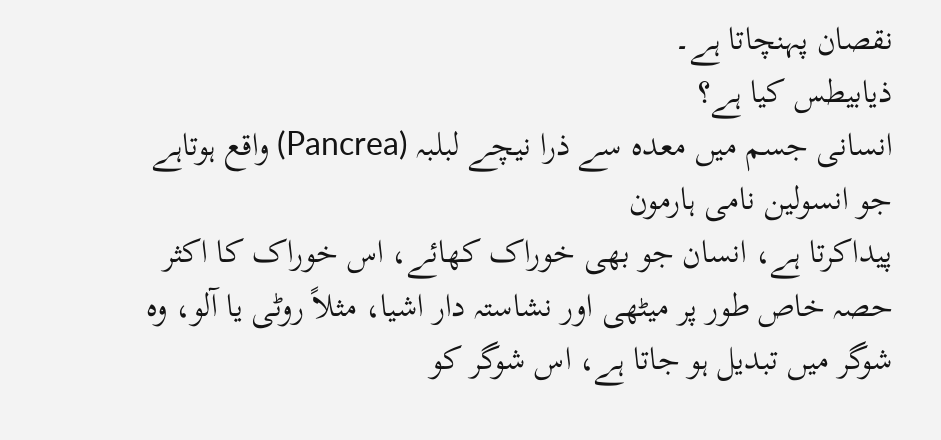نقصان پہنچاتا ہے۔
ذیابیطس کیا ہے؟
انسانی جسم میں معدہ سے ذرا نیچے لبلبہ (Pancrea) واقع ہوتاہے جو انسولین نامی ہارمون
پیداکرتا ہے، انسان جو بھی خوراک کھائے، اس خوراک کا اکثر حصہ خاص طور پر میٹھی اور نشاستہ دار اشیا، مثلاً روٹی یا آلو، وہ شوگر میں تبدیل ہو جاتا ہے، اس شوگر کو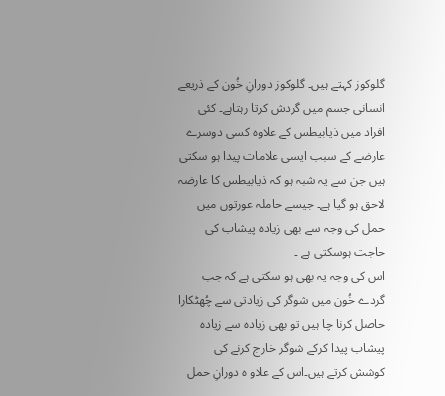گلوکوز کہتے ہیں۔ گلوکوز دورانِ خُون کے ذریعے انسانی جسم میں گردش کرتا رہتاہے۔ کئی افراد میں ذیابیطس کے علاوہ کسی دوسرے عارضے کے سبب ایسی علامات پیدا ہو سکتی ہیں جن سے یہ شبہ ہو کہ ذیابیطس کا عارضہ لاحق ہو گیا ہے۔ جیسے حاملہ عورتوں میں حمل کی وجہ سے بھی زیادہ پیشاب کی حاجت ہوسکتی ہے ۔
اس کی وجہ یہ بھی ہو سکتی ہے کہ جب گردے خُون میں شوگر کی زیادتی سے چُھٹکارا حاصل کرنا چا ہیں تو بھی زیادہ سے زیادہ پیشاب پیدا کرکے شوگر خارج کرنے کی کوشش کرتے ہیں۔اس کے علاو ہ دورانِ حمل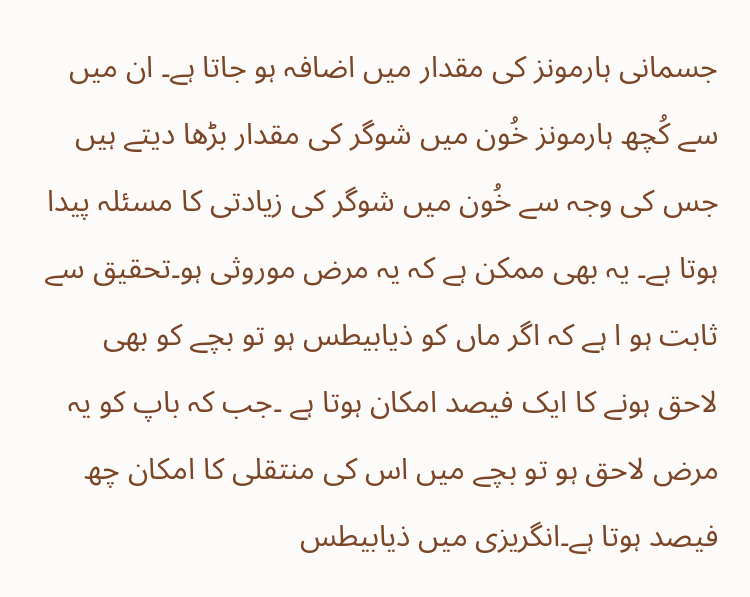جسمانی ہارمونز کی مقدار میں اضافہ ہو جاتا ہے۔ ان میں سے کُچھ ہارمونز خُون میں شوگر کی مقدار بڑھا دیتے ہیں جس کی وجہ سے خُون میں شوگر کی زیادتی کا مسئلہ پیدا ہوتا ہے۔ یہ بھی ممکن ہے کہ یہ مرض موروثی ہو۔تحقیق سے ثابت ہو ا ہے کہ اگر ماں کو ذیابیطس ہو تو بچے کو بھی لاحق ہونے کا ایک فیصد امکان ہوتا ہے ۔جب کہ باپ کو یہ مرض لاحق ہو تو بچے میں اس کی منتقلی کا امکان چھ فیصد ہوتا ہے۔انگریزی میں ذیابیطس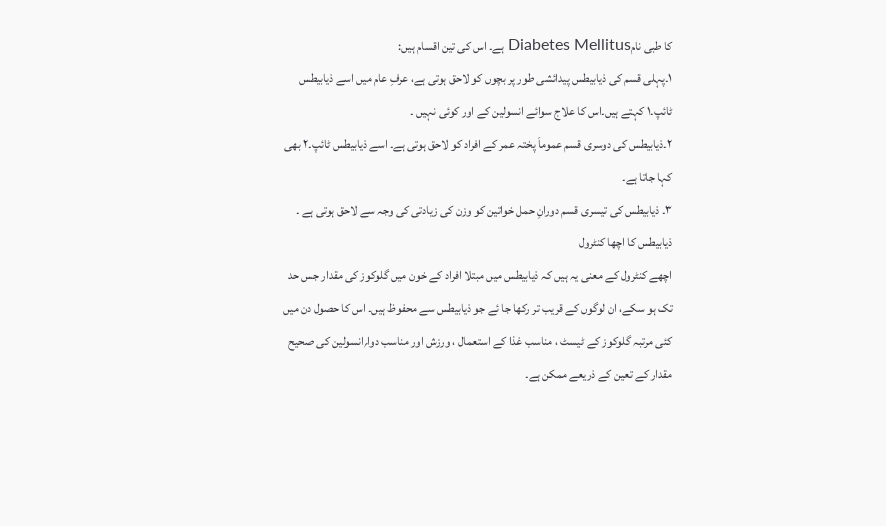کا طبی نامDiabetes Mellitus ہے۔ اس کی تین اقسام ہیں:
۱۔پہلی قسم کی ذیابیطس پیدائشی طور پر بچوں کو لاحق ہوتی ہے، عرفِ عام میں اسے ذیابیطس ٹائپ۔۱ کہتے ہیں۔اس کا علاج سوائے انسولین کے اور کوئی نہیں ۔
۲۔ذیابیطس کی دوسری قسم عموماَ پختہ عمر کے افراد کو لاحق ہوتی ہے۔ اسے ذیابیطس ٹائپ۔۲ بھی کہا جاتا ہے۔
۳۔ ذیابیطس کی تیسری قسم دورانِ حمل خواتین کو وزن کی زیادتی کی وجہ سے لاحق ہوتی ہے ۔
ذیابیطس کا اچھا کنٹرول
اچھے کنٹرول کے معنی یہ ہیں کہ ذیابیطس میں مبتلا افراد کے خون میں گلوکوز کی مقدار جس حد تک ہو سکے، ان لوگوں کے قریب تر رکھا جا ئے جو ذیابیطس سے محفوظ ہیں۔ اس کا حصول دن میں کئی مرتبہ گلوکوز کے ٹیسٹ ، مناسب غذا کے استعمال ، ورزش اور مناسب دوا؍انسولین کی صحیح مقدار کے تعین کے ذریعے ممکن ہے۔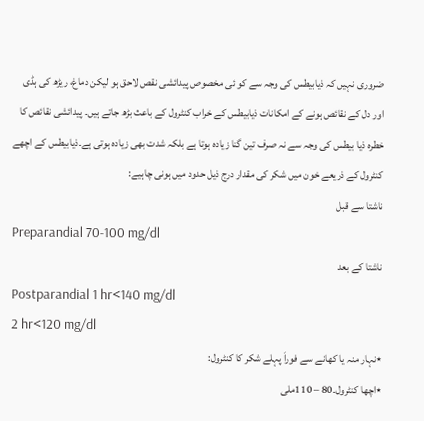ضروری نہیں کہ ذیابیطس کی وجہ سے کو ئی مخصوص پیدائشی نقص لاحق ہو لیکن دماغ، ریڑھ کی ہڈی اور دل کے نقائص ہونے کے امکانات ذیابیطس کے خراب کنٹرول کے باعث بڑھ جاتے ہیں۔ پیدائشی نقائص کا خطرہ ذیا بیطس کی وجہ سے نہ صرف تین گنا زیادہ ہوتا ہے بلکہ شدت بھی زیادہ ہوتی ہے۔ذیابیطس کے اچھے کنٹرول کے ذریعے خون میں شکر کی مقدار درج ذیل حدود میں ہونی چاہیے:
ناشتا سے قبل
Preparandial 70-100 mg/dl
ناشتا کے بعد
Postparandial 1 hr<140 mg/dl
2 hr<120 mg/dl
٭نہار منہ یا کھانے سے فوراَ پہلے شکر کا کنٹرول:
٭اچھا کنٹرول۔80 – 110ملی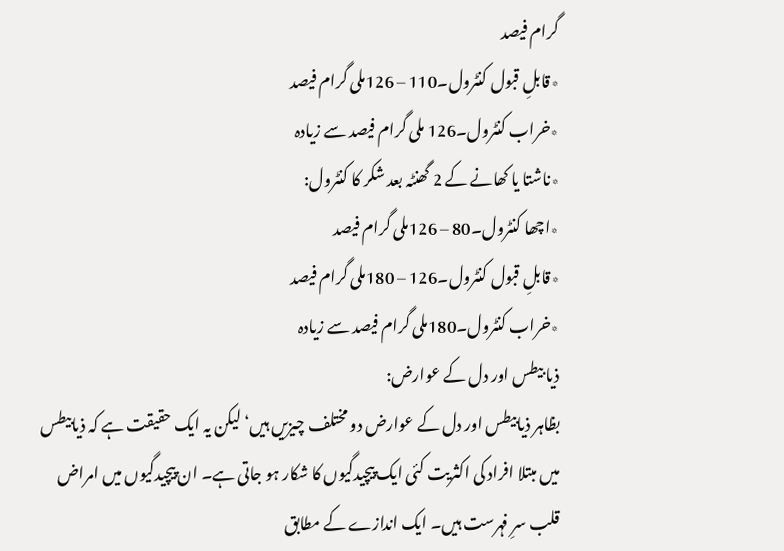گرام فیصد
٭قابلِ قبول کنٹرول۔110 – 126ملی گرام فیصد
٭خراب کنٹرول۔126 ملی گرام فیصد سے زیادہ
٭ناشتا یا کھانے کے 2 گھنٹہ بعد شکر کا کنٹرول:
٭اچھا کنٹرول۔80 – 126ملی گرام فیصد
٭قابلِ قبول کنٹرول۔126 – 180ملی گرام فیصد
٭خراب کنٹرول۔180ملی گرام فیصد سے زیادہ
ذیا بیطس اور دل کے عوارض:
بظاہر ذیابیطس اور دل کے عوارض دو مختلف چیزیں ہیں‘ لیکن یہ ایک حقیقت ہے کہ ذیابیطس میں مبتلا افراد کی اکثریت کئی ایک پیچیدگیوں کا شکار ہو جاتی ہے۔ ان پیچیدگیوں میں امراض قلب سرِ فہرست ہیں۔ ایک اندازے کے مطابق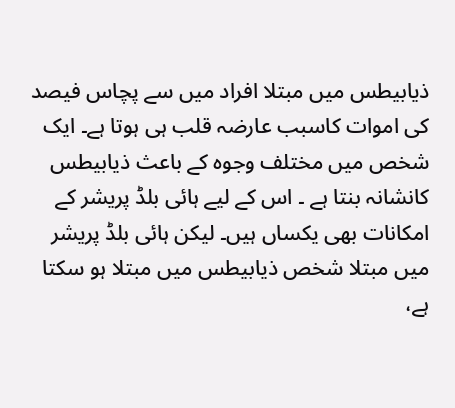ذیابیطس میں مبتلا افراد میں سے پچاس فیصد کی اموات کاسبب عارضہ قلب ہی ہوتا ہے۔ ایک شخص میں مختلف وجوہ کے باعث ذیابیطس کانشانہ بنتا ہے ۔ اس کے لیے ہائی بلڈ پریشر کے امکانات بھی یکساں ہیں۔ لیکن ہائی بلڈ پریشر میں مبتلا شخص ذیابیطس میں مبتلا ہو سکتا ہے،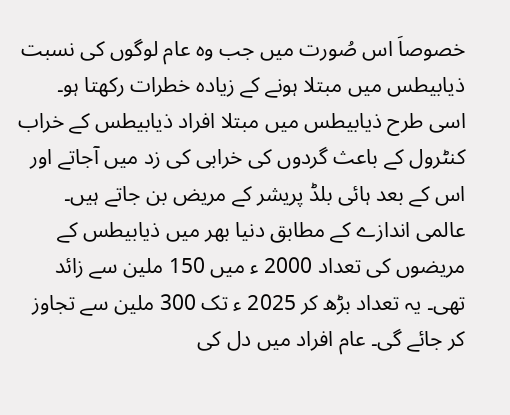خصوصاَ اس صُورت میں جب وہ عام لوگوں کی نسبت ذیابیطس میں مبتلا ہونے کے زیادہ خطرات رکھتا ہو۔ اسی طرح ذیابیطس میں مبتلا افراد ذیابیطس کے خراب کنٹرول کے باعث گردوں کی خرابی کی زد میں آجاتے اور اس کے بعد ہائی بلڈ پریشر کے مریض بن جاتے ہیں۔
عالمی اندازے کے مطابق دنیا بھر میں ذیابیطس کے مریضوں کی تعداد 2000 ء میں 150 ملین سے زائد تھی۔ یہ تعداد بڑھ کر 2025 ء تک 300 ملین سے تجاوز کر جائے گی۔ عام افراد میں دل کی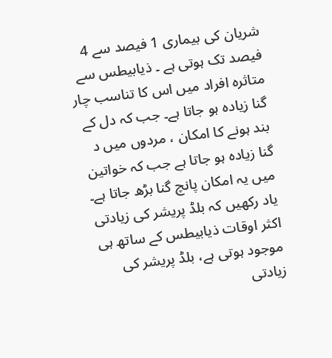شریان کی بیماری 1 فیصد سے 4 فیصد تک ہوتی ہے ۔ ذیابیطس سے متاثرہ افراد میں اس کا تناسب چار گنا زیادہ ہو جاتا ہے۔ جب کہ دل کے بند ہونے کا امکان ، مردوں میں د گنا زیادہ ہو جاتا ہے جب کہ خواتین میں یہ امکان پانچ گنا بڑھ جاتا ہے۔
یاد رکھیں کہ بلڈ پریشر کی زیادتی اکثر اوقات ذیابیطس کے ساتھ ہی موجود ہوتی ہے، بلڈ پریشر کی زیادتی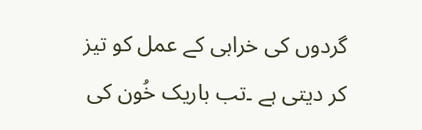گردوں کی خرابی کے عمل کو تیز کر دیتی ہے ۔تب باریک خُون کی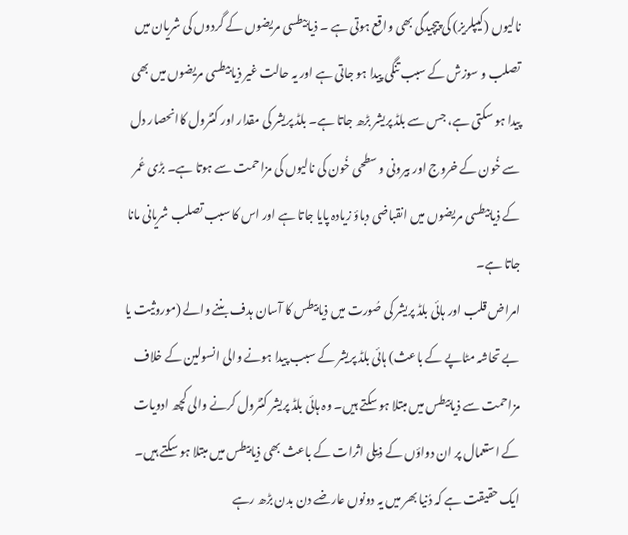نالیوں (کیپلریز) کی پیچیدگی بھی واقع ہوتی ہے ۔ ذیابیطسی مریضوں کے گردوں کی شریان میں تصلب و سوزش کے سبب تنگی پیدا ہو جاتی ہے اور یہ حالت غیر ذیابیطسی مریضوں میں بھی پیدا ہو سکتی ہے، جس سے بلڈ پریشر بڑھ جاتا ہے۔ بلڈ پریشر کی مقدار اور کنٹرول کاانحصار دل سے خُون کے خروج اور بیرونی و سطحی خُون کی نالیوں کی مزاحمت سے ہوتا ہے۔ بڑی عُمر کے ذیابیطسی مریضوں میں انقباضی دباؤ زیادہ پایا جاتا ہے اور اس کا سبب تصلب شریانی مانا جاتا ہے۔
امراض قلب اور ہائی بلڈ پریشر کی صُورت میں ذیابیطس کا آسان ہدف بننے والے (موروثیت یا بے تحاشہ مٹاپے کے باعث) ہائی بلڈ پریشر کے سبب پیدا ہونے والی انسولین کے خلاف مزاحمت سے ذیابیطس میں مبتلا ہو سکتے ہیں۔ وہ ہائی بلڈ پریشر کنٹرول کرنے والی کچھ ادویات کے استعمال پر ان دواؤں کے ذیلی اثرات کے باعث بھی ذیابیطس میں مبتلا ہو سکتے ہیں۔ ایک حقیقت ہے کہ دُنیا بھر میں یہ دونوں عارضے دن بدن بڑھ رہے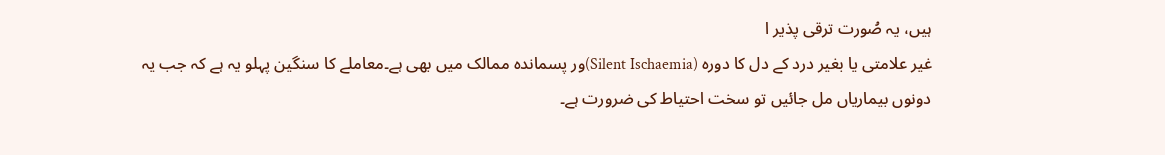ہیں، یہ صُورت ترقی پذیر ا
غیر علامتی یا بغیر درد کے دل کا دورہ (Silent Ischaemia)ور پسماندہ ممالک میں بھی ہے۔معاملے کا سنگین پہلو یہ ہے کہ جب یہ دونوں بیماریاں مل جائیں تو سخت احتیاط کی ضرورت ہے۔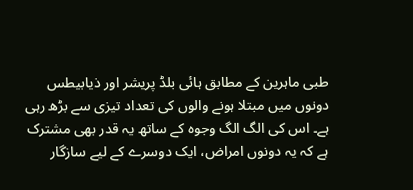طبی ماہرین کے مطابق ہائی بلڈ پریشر اور ذیابیطس دونوں میں مبتلا ہونے والوں کی تعداد تیزی سے بڑھ رہی ہے۔ اس کی الگ الگ وجوہ کے ساتھ یہ قدر بھی مشترک ہے کہ یہ دونوں امراض، ایک دوسرے کے لیے سازگار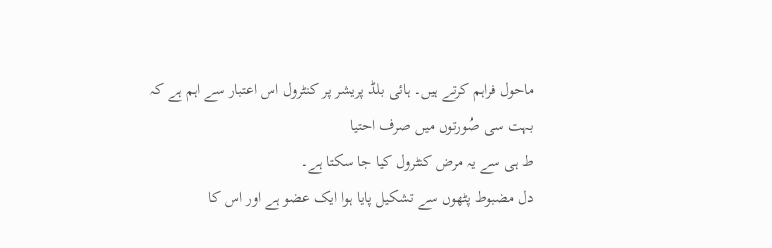ماحول فراہم کرتے ہیں۔ ہائی بلڈ پریشر پر کنٹرول اس اعتبار سے اہم ہے کہ بہت سی صُورتوں میں صرف احتیا
ط ہی سے یہ مرض کنٹرول کیا جا سکتا ہے۔
دل مضبوط پٹھوں سے تشکیل پایا ہوا ایک عضو ہے اور اس کا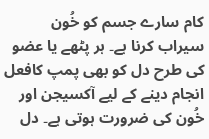کام سارے جسم کو خُون سیراب کرنا ہے۔ ہر پٹھے یا عضو کی طرح دل کو بھی پمپ کافعل انجام دینے کے لیے آکسیجن اور خُون کی ضرورت ہوتی ہے۔ دل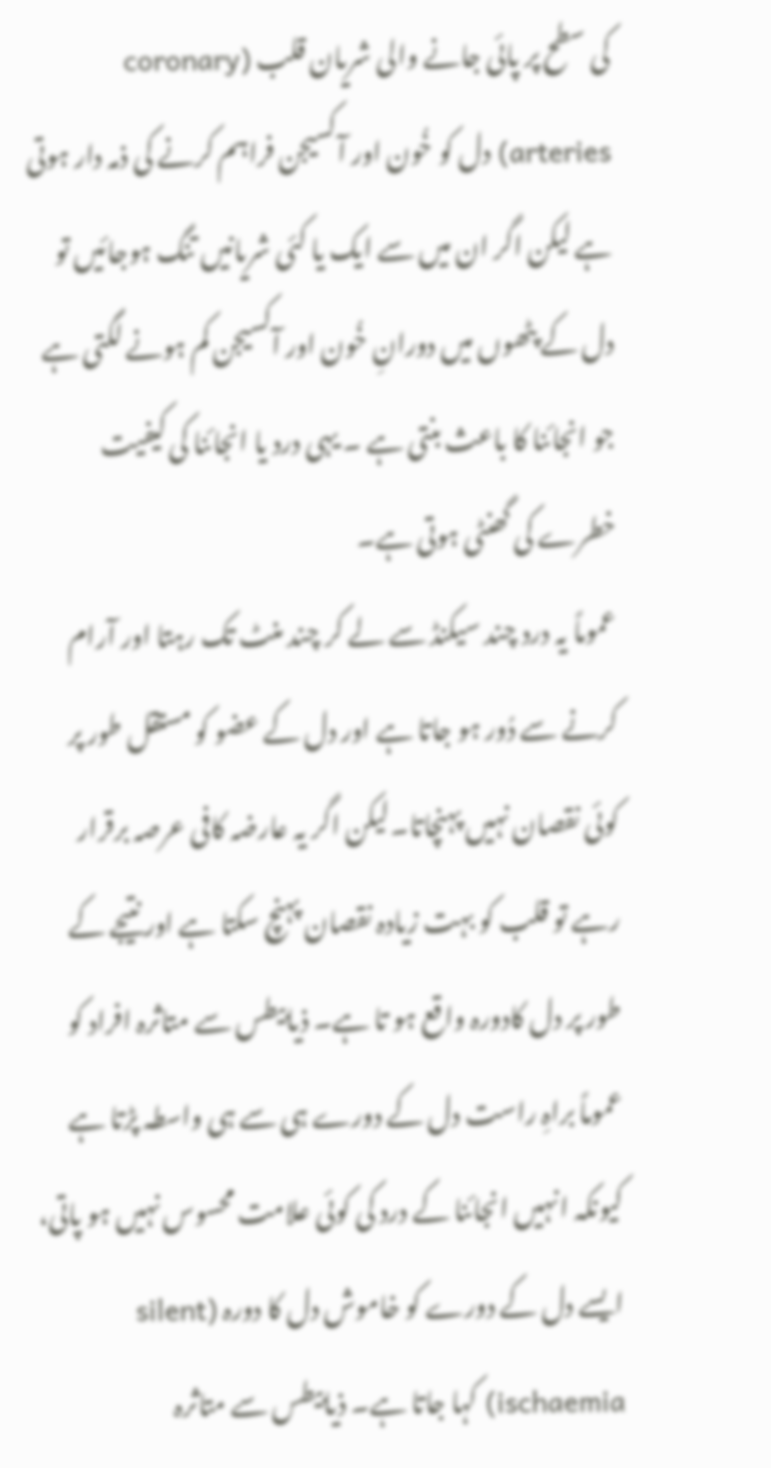کی سطح پر پائی جانے والی شریان قلب (coronary arteries) دل کو خُون اور آکسیجن فراہم کرنے کی ذمہ دار ہوتی ہے لیکن اگر ان میں سے ایک یا کئی شریانیں تنگ ہوجائیں تو دل کے پٹھوں میں دورانِ خُون اور آکسیجن کم ہونے لگتی ہے جو انجائنا کا باعث بنتی ہے ۔ یہی درد یا انجائنا کی کیفیت خطرے کی گھنٹی ہوتی ہے۔
عموماً یہ درد چند سیکنڈ سے لے کر چند منٹ تک رہتا اور آرام کرنے سے دُور ہو جاتا ہے اور دل کے عضو کو مستقل طور پر کوئی نقصان نہیں پہنچاتا۔لیکن اگر یہ عارضہ کافی عرصہ برقرار رہے تو قلب کو بہت زیادہ نقصان پہنچ سکتا ہے اور نتیجے کے طور پر دل کادورہ واقع ہو تا ہے۔ ذیابیطس سے متاثرہ افراد کو عموماً براہِ راست دل کے دورے ہی سے ہی واسطہ پڑتا ہے کیونکہ انہیں انجائنا کے درد کی کوئی علامت محسوس نہیں ہو پاتی، ایسے دل کے دورے کو خاموش دل کا دورہ (silent ischaemia) کہا جاتا ہے۔ ذیابیطس سے متاثرہ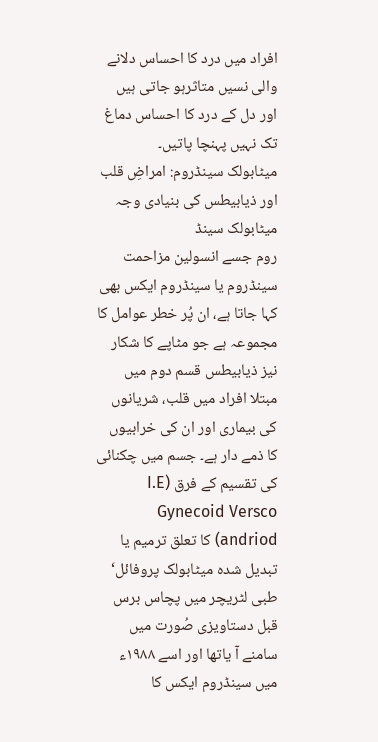افراد میں درد کا احساس دلانے والی نسیں متاثرہو جاتی ہیں اور دل کے درد کا احساس دماغ تک نہیں پہنچا پاتیں۔
میٹابولک سینڈروم: امراضِ قلب اور ذیابیطس کی بنیادی وجہ
میٹابولک سینڈ
روم جسے انسولین مزاحمت سینڈروم یا سینڈروم ایکس بھی کہا جاتا ہے، ان پُر خطر عوامل کا مجموعہ ہے جو مٹاپے کا شکار نیز ذیابیطس قسم دوم میں مبتلا افراد میں قلب، شریانوں کی بیماری اور ان کی خرابیوں کا ذمے دار ہے۔ جسم میں چکنائی کی تقسیم کے فرق (I.E Gynecoid Versco andriod) کا تعلق ترمیم یا تبدیل شدہ میٹابولک پروفائل‘ طبی لٹریچر میں پچاس برس قبل دستاویزی صُورت میں سامنے آ یاتھا اور اسے ۱۹۸۸ء میں سینڈروم ایکس کا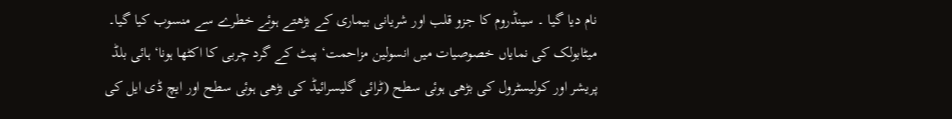نام دیا گیا ۔ سینڈروم کا جزو قلب اور شریانی بیماری کے بڑھتے ہوئے خطرے سے منسوب کیا گیا۔
میٹابولک کی نمایاں خصوصیات میں انسولین مزاحمت‘ پیٹ کے گرد چربی کا اکٹھا ہونا‘ ہائی بلڈ پریشر اور کولیسٹرول کی بڑھی ہوئی سطح (ٹرائی گلیسرائیڈ کی بڑھی ہوئی سطح اور ایچ ڈی ایل کی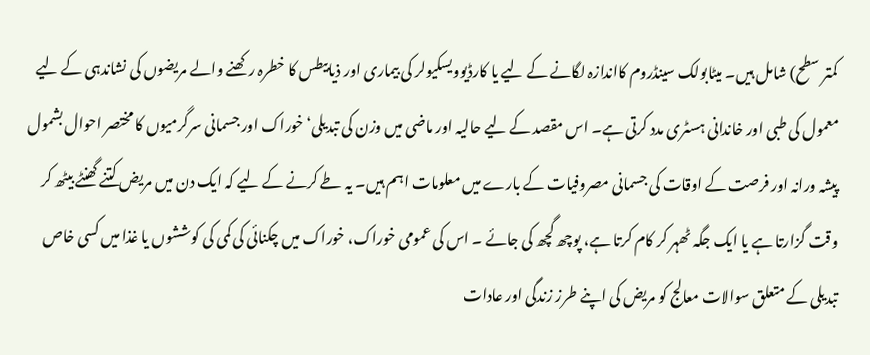کمتر سطح) شامل ہیں۔ میٹابولک سینڈروم کااندازہ لگانے کے لیے یا کارڈیوویسکیولر کی بیماری اور ذیابیطس کا خطرہ رکھنے والے مریضوں کی نشاندہی کے لیے معمول کی طبی اور خاندانی ہسٹری مدد کرتی ہے۔ اس مقصد کے لیے حالیہ اور ماضی میں وزن کی تبدیلی‘ خوراک اور جسمانی سرگرمیوں کا مختصر احوال بشمول پیشہ ورانہ اور فرصت کے اوقات کی جسمانی مصروفیات کے بارے میں معلومات اہم ہیں۔ یہ طے کرنے کے لیے کہ ایک دن میں مریض کتنے گھنٹے بیٹھ کر وقت گزارتا ہے یا ایک جگہ ٹھہر کر کام کرتا ہے، پوچھ گچھ کی جائے ۔ اس کی عمومی خوراک، خوراک میں چکنائی کی کمی کی کوششوں یا غذا میں کسی خاص تبدیلی کے متعلق سوالات معالج کو مریض کی اپنے طرز زندگی اور عادات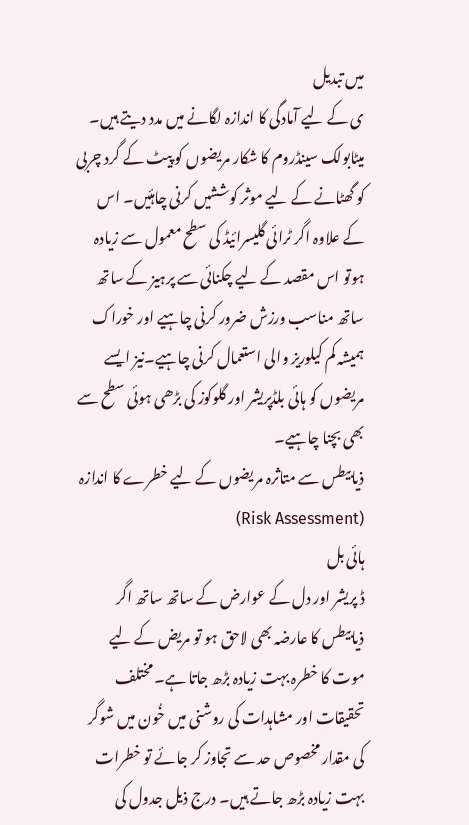میں تبدیل
ی کے لیے آمادگی کا اندازہ لگانے میں مدد دیتے ہیں۔
میٹابولک سینڈروم کا شکار مریضوں کو پیٹ کے گرد چربی کو گھٹانے کے لیے موثر کوششیں کرنی چاہئیں۔ اس کے علاوہ اگر ٹرائی گلیسرائیڈ کی سطح معمول سے زیادہ ہوتو اس مقصد کے لیے چکنائی سے پرہیز کے ساتھ ساتھ مناسب ورزش ضرور کرنی چاہیے اور خوراک ہمیشہ کم کیلوریز والی استعمال کرنی چاہیے۔نیز ایسے مریضوں کو ہائی بلڈپریشر اور گلوکوز کی بڑھی ہوئی سطح سے بھی بچنا چاہیے۔
ذیابیطس سے متاثرہ مریضوں کے لیے خطرے کا اندازہ (Risk Assessment)
ہائی بل
ڈ پریشر اور دل کے عوارض کے ساتھ ساتھ اگر ذیابیطس کا عارضہ بھی لاحق ہو تو مریض کے لیے موت کا خطرہ بہت زیادہ بڑھ جاتا ہے۔ مختلف تحقیقات اور مشاہدات کی روشنی میں خُون میں شوگر کی مقدار مخصوص حد سے تجاوز کر جائے تو خطرات بہت زیادہ بڑھ جاتے ہیں۔ درج ذیل جدول کی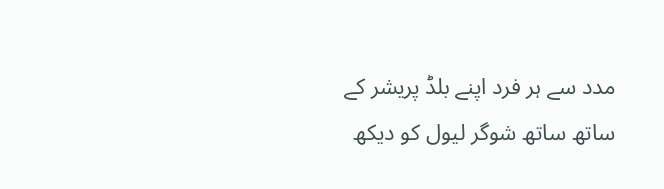مدد سے ہر فرد اپنے بلڈ پریشر کے ساتھ ساتھ شوگر لیول کو دیکھ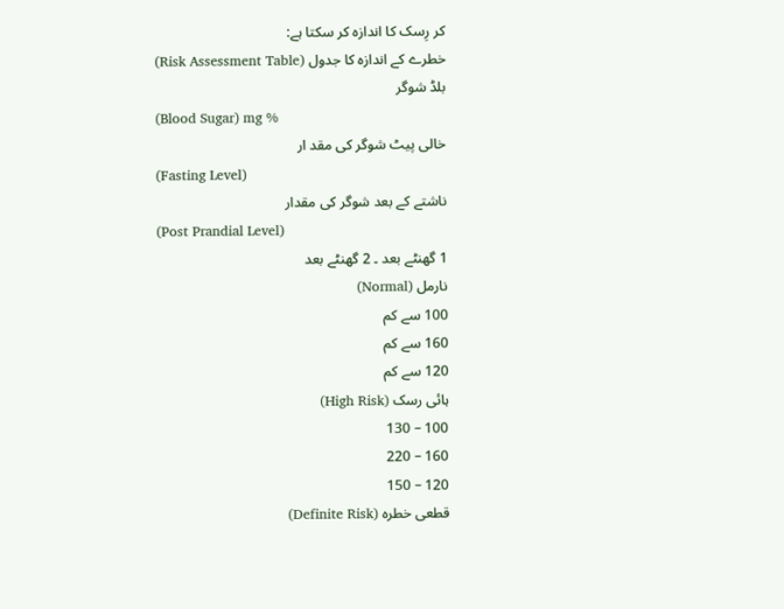کر رِسک کا اندازہ کر سکتا ہے:
خطرے کے اندازہ کا جدول (Risk Assessment Table)
بلڈ شوگر
(Blood Sugar) mg %
خالی پیٹ شوگر کی مقد ار
(Fasting Level)
ناشتے کے بعد شوگر کی مقدار
(Post Prandial Level)
1 گھنٹے بعد ۔ 2 گھنٹے بعد
نارمل (Normal)
100 سے کم
160 سے کم
120 سے کم
ہائی رسک (High Risk)
100 – 130
160 – 220
120 – 150
قطعی خطرہ (Definite Risk)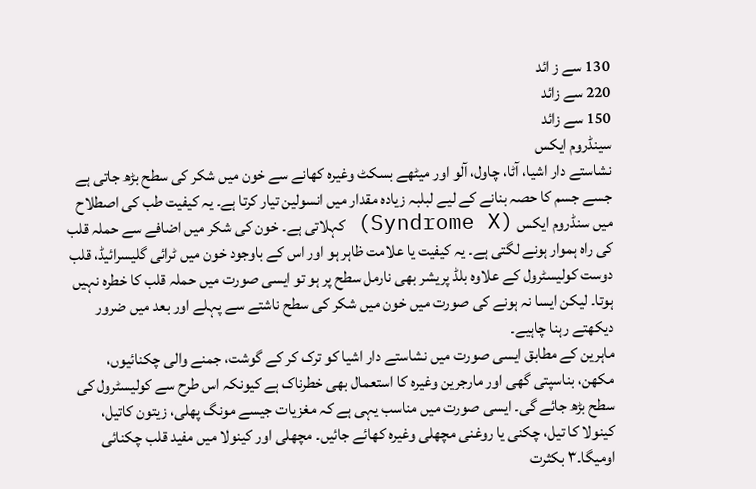130 سے ز ائد
220 سے زائد
150 سے زائد
سینڈروم ایکس
نشاستے دار اشیا، آٹا، چاول، آلو اور میٹھے بسکٹ وغیرہ کھانے سے خون میں شکر کی سطح بڑھ جاتی ہے جسے جسم کا حصہ بنانے کے لیے لبلبہ زیادہ مقدار میں انسولین تیار کرتا ہے۔ یہ کیفیت طب کی اصطلاح میں سنڈروم ایکس (Syndrome X) کہلاتی ہے۔ خون کی شکر میں اضافے سے حملہ قلب کی راہ ہموار ہونے لگتی ہے۔ یہ کیفیت یا علامت ظاہر ہو اور اس کے باوجود خون میں ٹرائی گلیسرائیڈ، قلب دوست کولیسٹرول کے علاوہ بلڈ پریشر بھی نارمل سطح پر ہو تو ایسی صورت میں حملہ قلب کا خطرہ نہیں ہوتا۔ لیکن ایسا نہ ہونے کی صورت میں خون میں شکر کی سطح ناشتے سے پہلے اور بعد میں ضرور دیکھتے رہنا چاہیے۔
ماہرین کے مطابق ایسی صورت میں نشاستے دار اشیا کو ترک کر کے گوشت، جمنے والی چکنائیوں، مکھن، بناسپتی گھی اور مارجرین وغیرہ کا استعمال بھی خطرناک ہے کیونکہ اس طرح سے کولیسٹرول کی سطح بڑھ جائے گی۔ ایسی صورت میں مناسب یہی ہے کہ مغزیات جیسے مونگ پھلی، زیتون کاتیل، کینولا کا تیل، چکنی یا روغنی مچھلی وغیرہ کھائے جائیں۔ مچھلی اور کینولا میں مفید قلب چکنائی اومیگا۔۳ بکثرت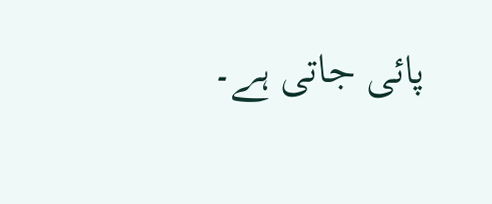پائی جاتی ہے۔